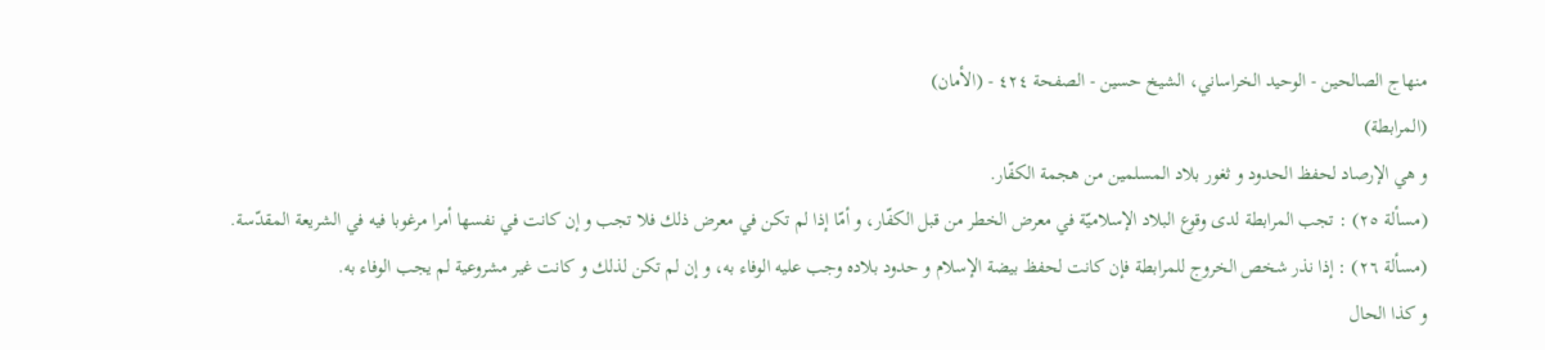منهاج الصالحين - الوحيد الخراساني، الشيخ حسين - الصفحة ٤٢٤ - (الأمان)
(المرابطة)
و هي الإرصاد لحفظ الحدود و ثغور بلاد المسلمين من هجمة الكفّار.
(مسألة ٢٥) : تجب المرابطة لدى وقوع البلاد الإسلاميّة في معرض الخطر من قبل الكفّار، و أمّا إذا لم تكن في معرض ذلك فلا تجب و إن كانت في نفسها أمرا مرغوبا فيه في الشريعة المقدّسة.
(مسألة ٢٦) : إذا نذر شخص الخروج للمرابطة فإن كانت لحفظ بيضة الإسلام و حدود بلاده وجب عليه الوفاء به، و إن لم تكن لذلك و كانت غير مشروعية لم يجب الوفاء به.
و كذا الحال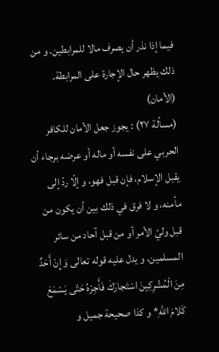فيما إذا نذر أن يصرف مالا للمرابطين. و من ذلك يظهر حال الإجارة على المرابطة.
(الأمان)
(مسألة ٢٧) : يجوز جعل الأمان للكافر الحربي على نفسه أو ماله أو عرضه برجاء أن يقبل الإسلام، فإن قبل فهو، و إلّا ردّ إلى مأمنه، و لا فرق في ذلك بين أن يكون من قبل وليّ الأمر أو من قبل آحاد من سائر المسلمين، و يدل عليه قوله تعالى وَ إِنْ أَحَدٌ مِنَ الْمُشْرِكِينَ اسْتَجارَكَ فَأَجِرْهُ حَتّى يَسْمَعَ كَلامَ اللّهِ* و كذا صحيحة جميل و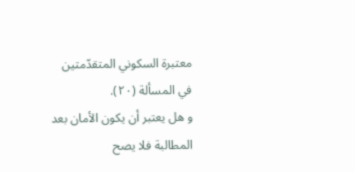معتبرة السكوني المتقدّمتين في المسألة (٢٠).
و هل يعتبر أن يكون الأمان بعد المطالبة فلا يصح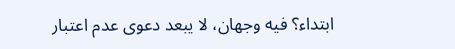ابتداء؟ فيه وجهان، لا يبعد دعوى عدم اعتبار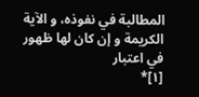المطالبة في نفوذه، و الآية الكريمة و إن كان لها ظهور في اعتبار
[١]*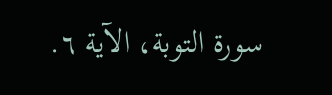سورة التوبة، الآية ٦.